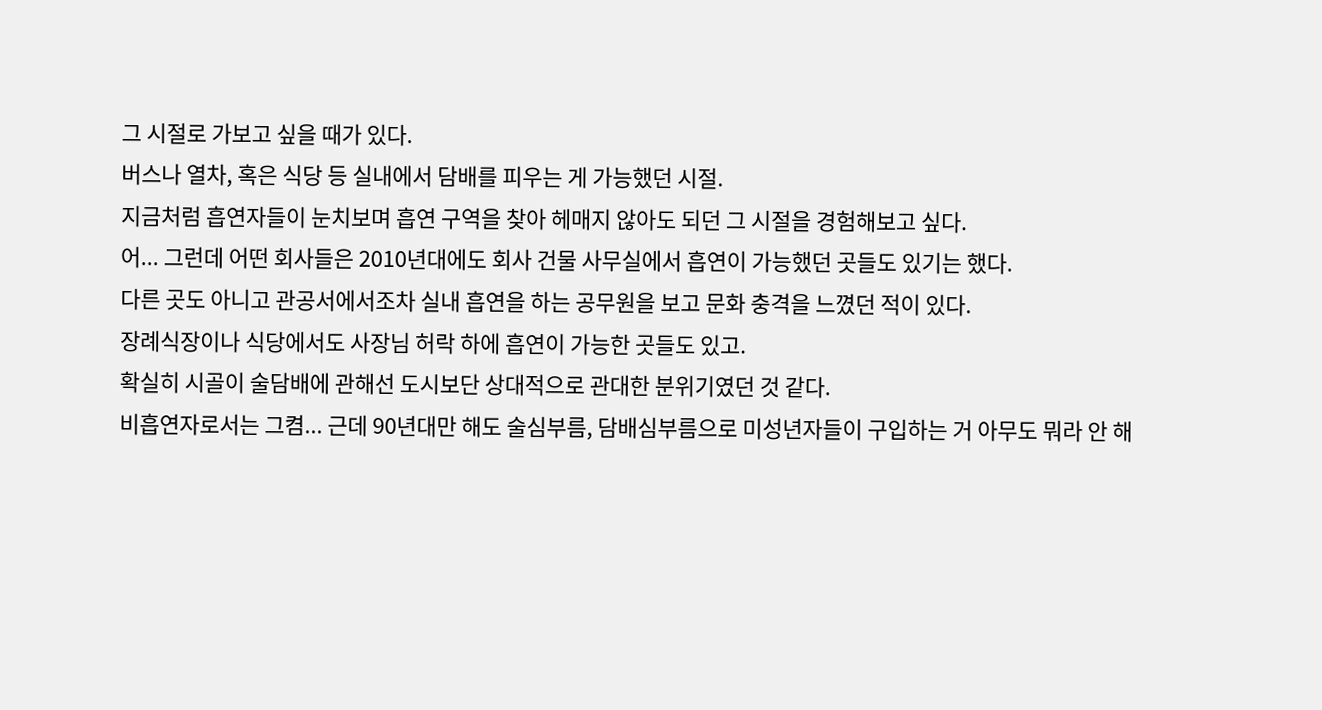그 시절로 가보고 싶을 때가 있다.
버스나 열차, 혹은 식당 등 실내에서 담배를 피우는 게 가능했던 시절.
지금처럼 흡연자들이 눈치보며 흡연 구역을 찾아 헤매지 않아도 되던 그 시절을 경험해보고 싶다.
어... 그런데 어떤 회사들은 2010년대에도 회사 건물 사무실에서 흡연이 가능했던 곳들도 있기는 했다.
다른 곳도 아니고 관공서에서조차 실내 흡연을 하는 공무원을 보고 문화 충격을 느꼈던 적이 있다.
장례식장이나 식당에서도 사장님 허락 하에 흡연이 가능한 곳들도 있고.
확실히 시골이 술담배에 관해선 도시보단 상대적으로 관대한 분위기였던 것 같다.
비흡연자로서는 그켬... 근데 90년대만 해도 술심부름, 담배심부름으로 미성년자들이 구입하는 거 아무도 뭐라 안 해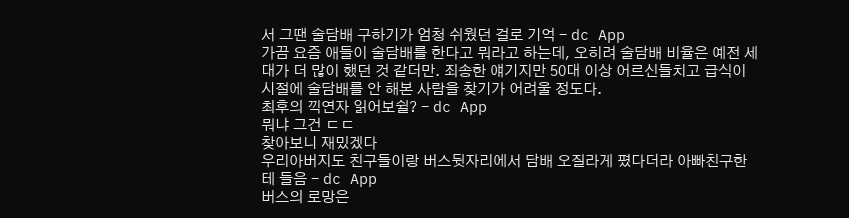서 그땐 술담배 구하기가 엄청 쉬웠던 걸로 기억 - dc App
가끔 요즘 애들이 술담배를 한다고 뭐라고 하는데, 오히려 술담배 비율은 예전 세대가 더 많이 했던 것 같더만. 죄송한 얘기지만 50대 이상 어르신들치고 급식이 시절에 술담배를 안 해본 사람을 찾기가 어려울 정도다.
최후의 끽연자 읽어보쉴? - dc App
뭐냐 그건 ㄷㄷ
찾아보니 재밌겠다
우리아버지도 친구들이랑 버스뒷자리에서 담배 오질라게 폈다더라 아빠친구한테 들음 - dc App
버스의 로망은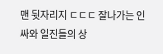맨 뒷자리지 ㄷㄷㄷ 잘나가는 인싸와 일진들의 상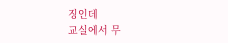징인데
교실에서 무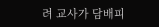려 교사가 담배피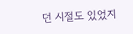던 시절도 있었지